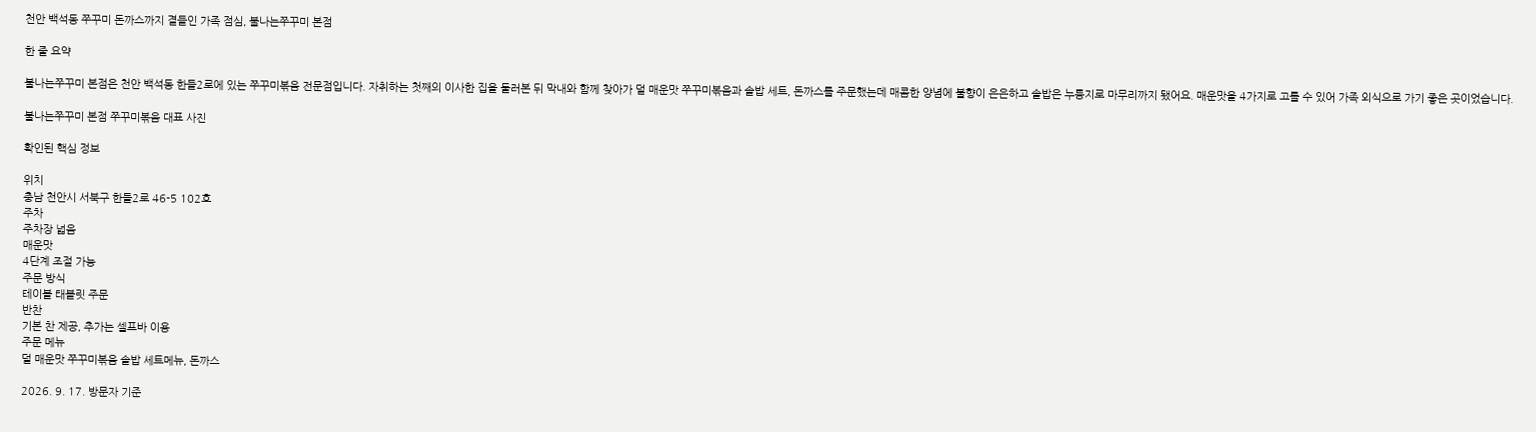천안 백석동 쭈꾸미 돈까스까지 곁들인 가족 점심, 불나는쭈꾸미 본점

한 줄 요약

불나는쭈꾸미 본점은 천안 백석동 한들2로에 있는 쭈꾸미볶음 전문점입니다. 자취하는 첫째의 이사한 집을 둘러본 뒤 막내와 함께 찾아가 덜 매운맛 쭈꾸미볶음과 솥밥 세트, 돈까스를 주문했는데 매콤한 양념에 불향이 은은하고 솥밥은 누룽지로 마무리까지 됐어요. 매운맛을 4가지로 고를 수 있어 가족 외식으로 가기 좋은 곳이었습니다.

불나는쭈꾸미 본점 쭈꾸미볶음 대표 사진

확인된 핵심 정보

위치
충남 천안시 서북구 한들2로 46-5 102호
주차
주차장 넓음
매운맛
4단계 조절 가능
주문 방식
테이블 태블릿 주문
반찬
기본 찬 제공, 추가는 셀프바 이용
주문 메뉴
덜 매운맛 쭈꾸미볶음 솥밥 세트메뉴, 돈까스

2026. 9. 17. 방문자 기준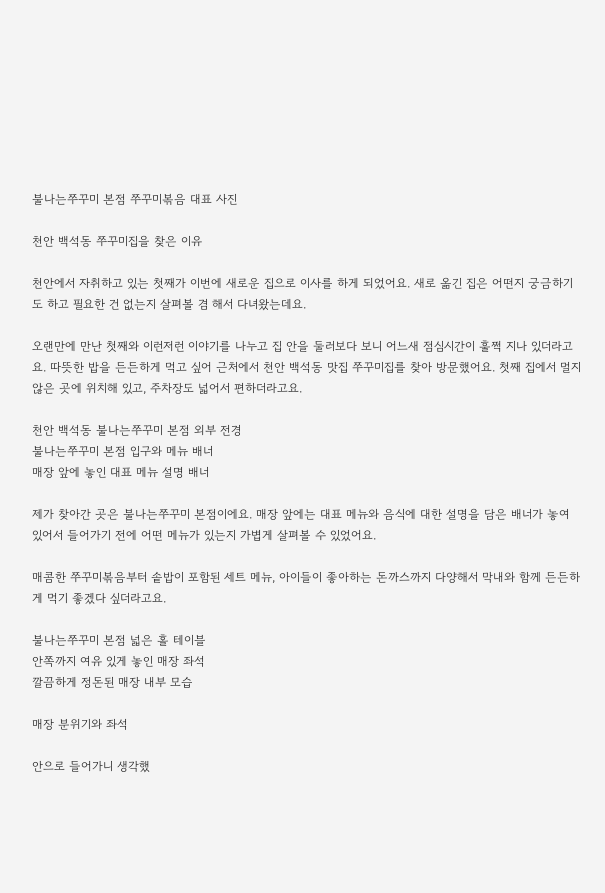불나는쭈꾸미 본점 쭈꾸미볶음 대표 사진

천안 백석동 쭈꾸미집을 찾은 이유

천안에서 자취하고 있는 첫째가 이번에 새로운 집으로 이사를 하게 되었어요. 새로 옮긴 집은 어떤지 궁금하기도 하고 필요한 건 없는지 살펴볼 겸 해서 다녀왔는데요.

오랜만에 만난 첫째와 이런저런 이야기를 나누고 집 안을 둘러보다 보니 어느새 점심시간이 훌쩍 지나 있더라고요. 따뜻한 밥을 든든하게 먹고 싶어 근처에서 천안 백석동 맛집 쭈꾸미집를 찾아 방문했어요. 첫째 집에서 멀지 않은 곳에 위치해 있고, 주차장도 넓어서 편하더라고요.

천안 백석동 불나는쭈꾸미 본점 외부 전경
불나는쭈꾸미 본점 입구와 메뉴 배너
매장 앞에 놓인 대표 메뉴 설명 배너

제가 찾아간 곳은 불나는쭈꾸미 본점이에요. 매장 앞에는 대표 메뉴와 음식에 대한 설명을 담은 배너가 놓여 있어서 들어가기 전에 어떤 메뉴가 있는지 가볍게 살펴볼 수 있었어요.

매콤한 쭈꾸미볶음부터 솥밥이 포함된 세트 메뉴, 아이들이 좋아하는 돈까스까지 다양해서 막내와 함께 든든하게 먹기 좋겠다 싶더라고요.

불나는쭈꾸미 본점 넓은 홀 테이블
안쪽까지 여유 있게 놓인 매장 좌석
깔끔하게 정돈된 매장 내부 모습

매장 분위기와 좌석

안으로 들어가니 생각했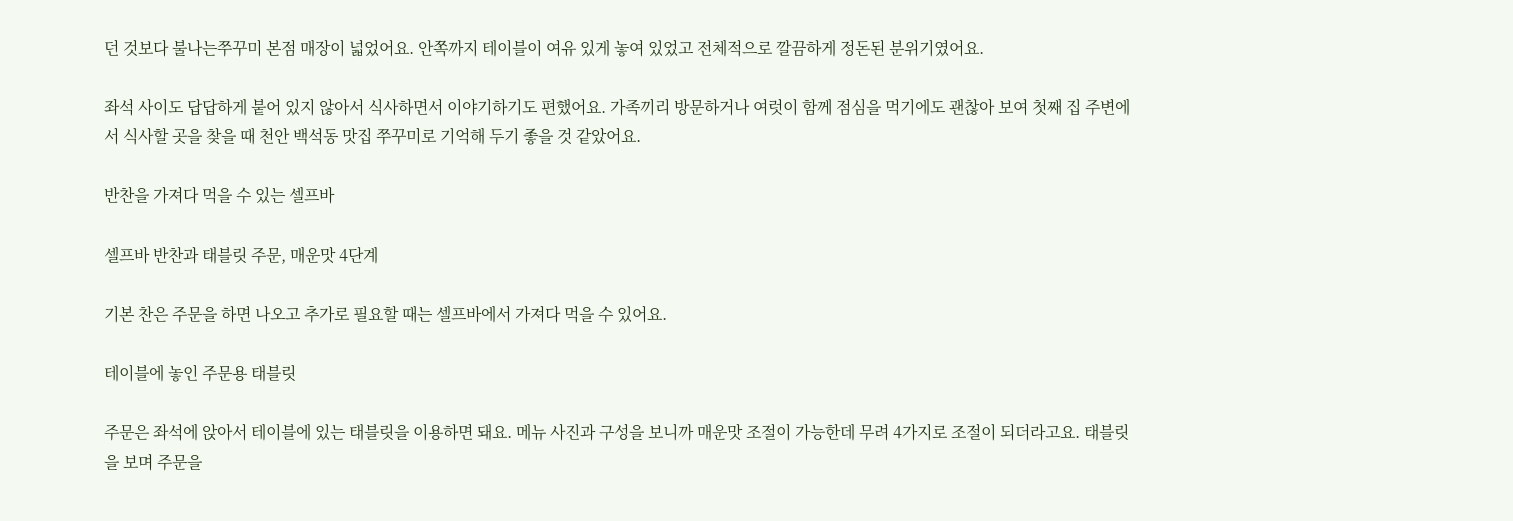던 것보다 불나는쭈꾸미 본점 매장이 넓었어요. 안쪽까지 테이블이 여유 있게 놓여 있었고 전체적으로 깔끔하게 정돈된 분위기였어요.

좌석 사이도 답답하게 붙어 있지 않아서 식사하면서 이야기하기도 편했어요. 가족끼리 방문하거나 여럿이 함께 점심을 먹기에도 괜찮아 보여 첫째 집 주변에서 식사할 곳을 찾을 때 천안 백석동 맛집 쭈꾸미로 기억해 두기 좋을 것 같았어요.

반찬을 가져다 먹을 수 있는 셀프바

셀프바 반찬과 태블릿 주문, 매운맛 4단계

기본 찬은 주문을 하면 나오고 추가로 필요할 때는 셀프바에서 가져다 먹을 수 있어요.

테이블에 놓인 주문용 태블릿

주문은 좌석에 앉아서 테이블에 있는 태블릿을 이용하면 돼요. 메뉴 사진과 구성을 보니까 매운맛 조절이 가능한데 무려 4가지로 조절이 되더라고요. 태블릿을 보며 주문을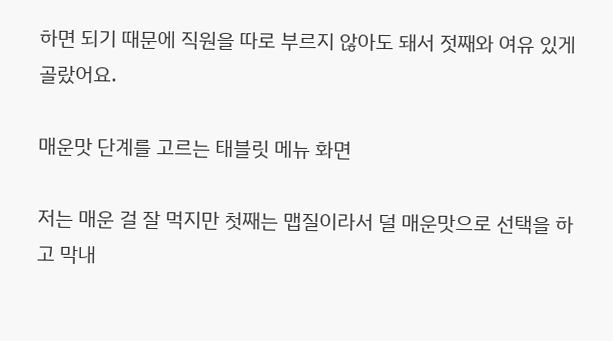하면 되기 때문에 직원을 따로 부르지 않아도 돼서 젓째와 여유 있게 골랐어요.

매운맛 단계를 고르는 태블릿 메뉴 화면

저는 매운 걸 잘 먹지만 첫째는 맵질이라서 덜 매운맛으로 선택을 하고 막내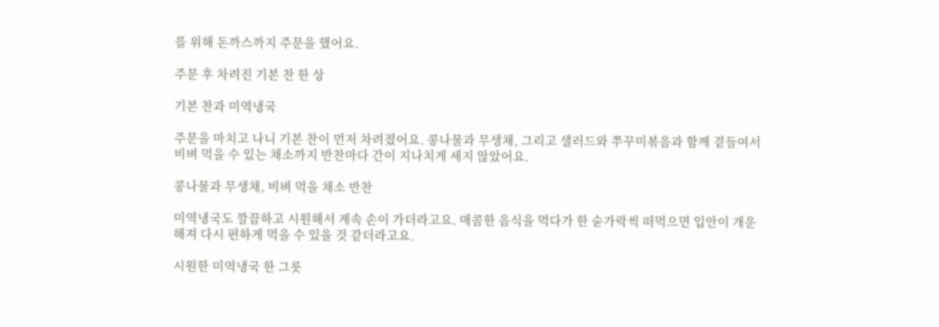를 위해 돈까스까지 주문을 했어요.

주문 후 차려진 기본 찬 한 상

기본 찬과 미역냉국

주문을 마치고 나니 기본 찬이 먼저 차려졌어요. 콩나물과 무생채, 그리고 샐러드와 쭈꾸미볶음과 함께 곁들여서 비벼 먹을 수 있는 채소까지 반찬마다 간이 지나치게 세지 않았어요.

콩나물과 무생채, 비벼 먹을 채소 반찬

미역냉국도 깔끔하고 시원해서 계속 손이 가더라고요. 매콤한 음식을 먹다가 한 숟가락씩 떠먹으면 입안이 개운해져 다시 편하게 먹을 수 있을 것 같더라고요.

시원한 미역냉국 한 그릇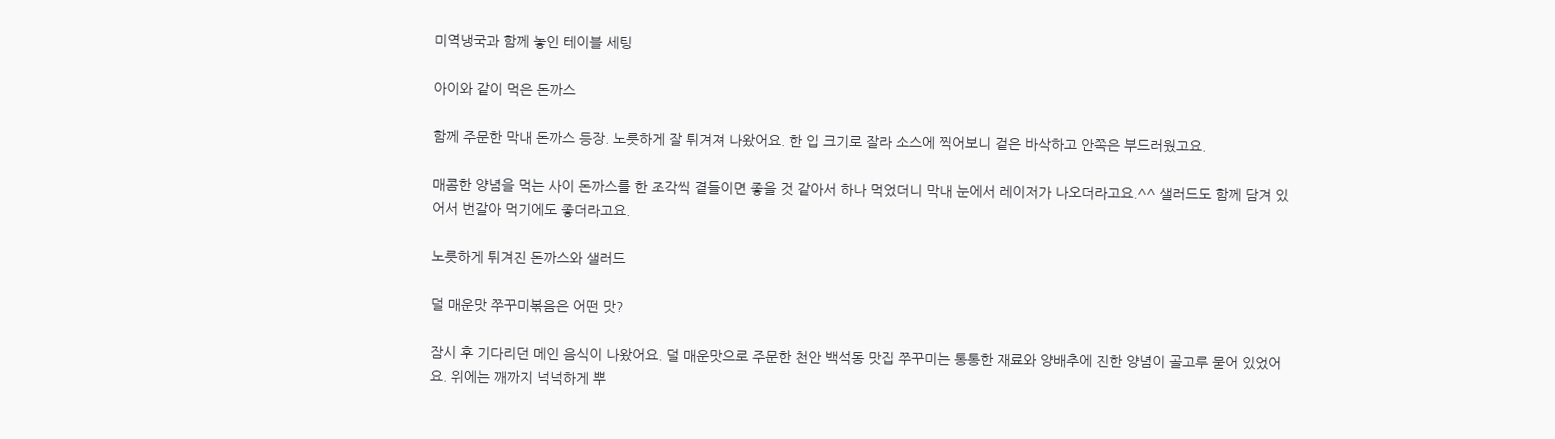미역냉국과 함께 놓인 테이블 세팅

아이와 같이 먹은 돈까스

함께 주문한 막내 돈까스 등장. 노릇하게 잘 튀겨져 나왔어요. 한 입 크기로 잘라 소스에 찍어보니 겉은 바삭하고 안쪽은 부드러웠고요.

매콤한 양념을 먹는 사이 돈까스를 한 조각씩 곁들이면 좋을 것 같아서 하나 먹었더니 막내 눈에서 레이저가 나오더라고요.^^ 샐러드도 함께 담겨 있어서 번갈아 먹기에도 좋더라고요.

노릇하게 튀겨진 돈까스와 샐러드

덜 매운맛 쭈꾸미볶음은 어떤 맛?

잠시 후 기다리던 메인 음식이 나왔어요. 덜 매운맛으로 주문한 천안 백석동 맛집 쭈꾸미는 통통한 재료와 양배추에 진한 양념이 골고루 묻어 있었어요. 위에는 깨까지 넉넉하게 뿌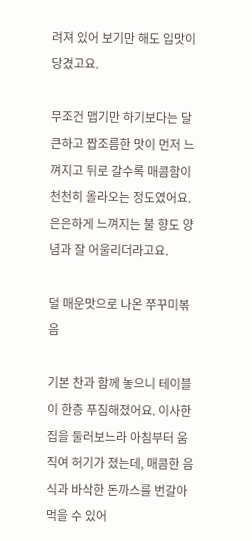려져 있어 보기만 해도 입맛이 당겼고요.

무조건 맵기만 하기보다는 달큰하고 짭조름한 맛이 먼저 느껴지고 뒤로 갈수록 매콤함이 천천히 올라오는 정도였어요. 은은하게 느껴지는 불 향도 양념과 잘 어울리더라고요.

덜 매운맛으로 나온 쭈꾸미볶음

기본 찬과 함께 놓으니 테이블이 한층 푸짐해졌어요. 이사한 집을 둘러보느라 아침부터 움직여 허기가 졌는데, 매콤한 음식과 바삭한 돈까스를 번갈아 먹을 수 있어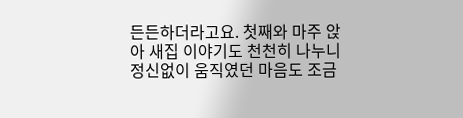든든하더라고요. 첫째와 마주 앉아 새집 이야기도 천천히 나누니 정신없이 움직였던 마음도 조금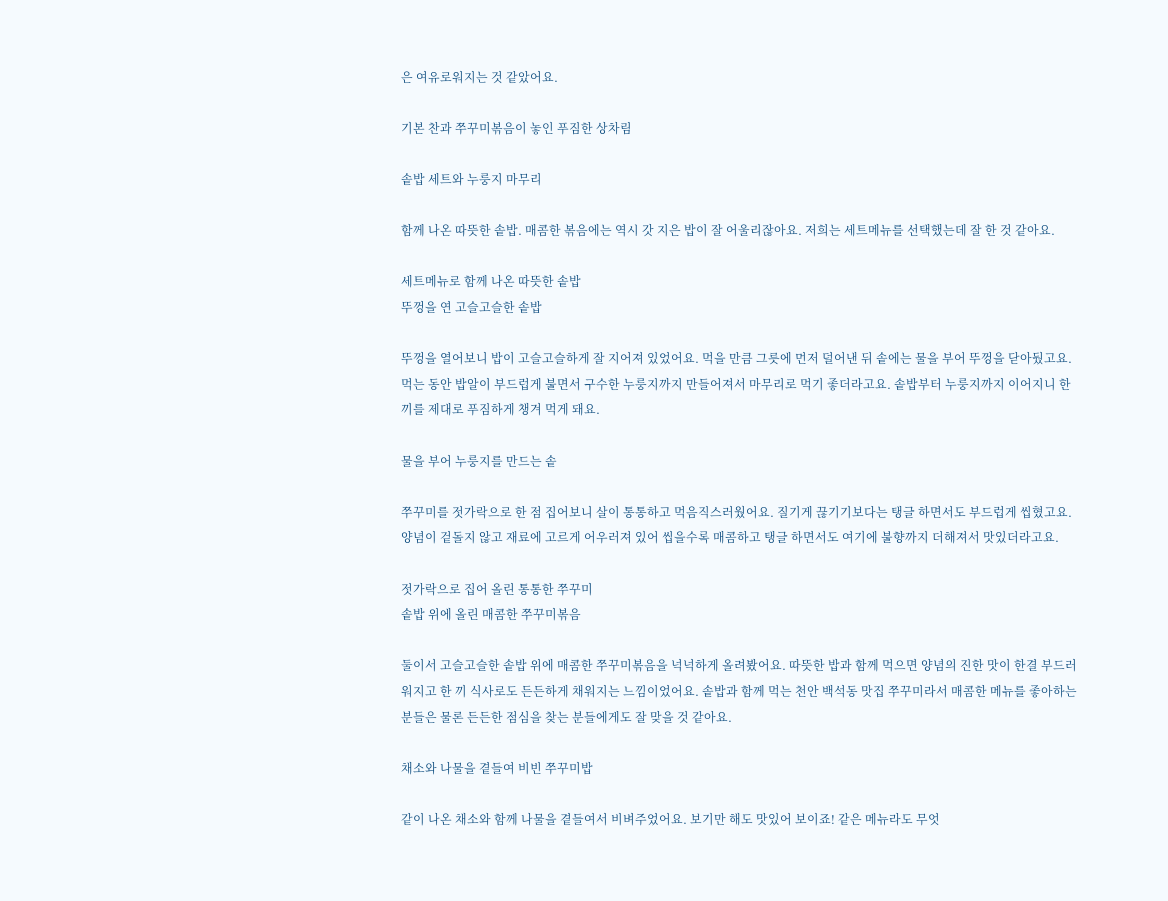은 여유로워지는 것 같았어요.

기본 찬과 쭈꾸미볶음이 놓인 푸짐한 상차림

솥밥 세트와 누룽지 마무리

함께 나온 따뜻한 솥밥. 매콤한 볶음에는 역시 갓 지은 밥이 잘 어울리잖아요. 저희는 세트메뉴를 선택했는데 잘 한 것 같아요.

세트메뉴로 함께 나온 따뜻한 솥밥
뚜껑을 연 고슬고슬한 솥밥

뚜껑을 열어보니 밥이 고슬고슬하게 잘 지어져 있었어요. 먹을 만큼 그릇에 먼저 덜어낸 뒤 솥에는 물을 부어 뚜껑을 닫아뒀고요. 먹는 동안 밥알이 부드럽게 불면서 구수한 누룽지까지 만들어져서 마무리로 먹기 좋더라고요. 솥밥부터 누룽지까지 이어지니 한 끼를 제대로 푸짐하게 챙겨 먹게 돼요.

물을 부어 누룽지를 만드는 솥

쭈꾸미를 젓가락으로 한 점 집어보니 살이 통통하고 먹음직스러웠어요. 질기게 끊기기보다는 탱글 하면서도 부드럽게 씹혔고요. 양념이 겉돌지 않고 재료에 고르게 어우러져 있어 씹을수록 매콤하고 탱글 하면서도 여기에 불향까지 더해져서 맛있더라고요.

젓가락으로 집어 올린 통통한 쭈꾸미
솥밥 위에 올린 매콤한 쭈꾸미볶음

둘이서 고슬고슬한 솥밥 위에 매콤한 쭈꾸미볶음을 넉넉하게 올려봤어요. 따뜻한 밥과 함께 먹으면 양념의 진한 맛이 한결 부드러워지고 한 끼 식사로도 든든하게 채워지는 느낌이었어요. 솥밥과 함께 먹는 천안 백석동 맛집 쭈꾸미라서 매콤한 메뉴를 좋아하는 분들은 물론 든든한 점심을 찾는 분들에게도 잘 맞을 것 같아요.

채소와 나물을 곁들여 비빈 쭈꾸미밥

같이 나온 채소와 함께 나물을 곁들여서 비벼주었어요. 보기만 해도 맛있어 보이죠! 같은 메뉴라도 무엇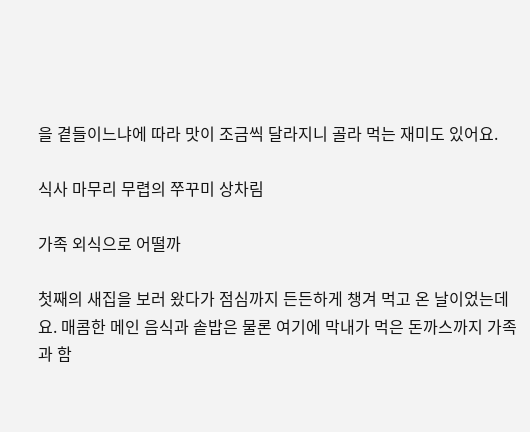을 곁들이느냐에 따라 맛이 조금씩 달라지니 골라 먹는 재미도 있어요.

식사 마무리 무렵의 쭈꾸미 상차림

가족 외식으로 어떨까

첫째의 새집을 보러 왔다가 점심까지 든든하게 챙겨 먹고 온 날이었는데요. 매콤한 메인 음식과 솥밥은 물론 여기에 막내가 먹은 돈까스까지 가족과 함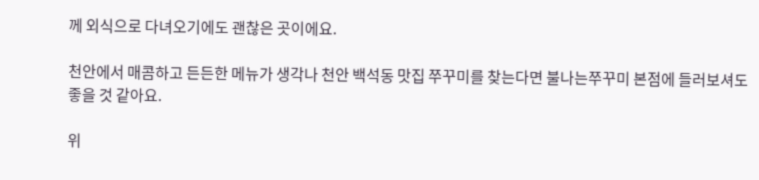께 외식으로 다녀오기에도 괜찮은 곳이에요.

천안에서 매콤하고 든든한 메뉴가 생각나 천안 백석동 맛집 쭈꾸미를 찾는다면 불나는쭈꾸미 본점에 들러보셔도 좋을 것 같아요.

위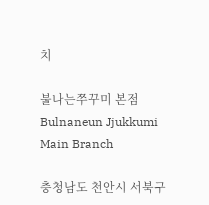치

불나는쭈꾸미 본점Bulnaneun Jjukkumi Main Branch

충청남도 천안시 서북구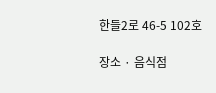한들2로 46-5 102호

장소 · 음식점